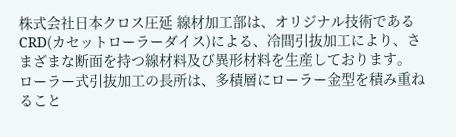株式会社日本クロス圧延 線材加工部は、オリジナル技術であるCRD(カセットローラーダイス)による、冷間引抜加工により、さまざまな断面を持つ線材料及び異形材料を生産しております。
ローラー式引抜加工の長所は、多積層にローラー金型を積み重ねること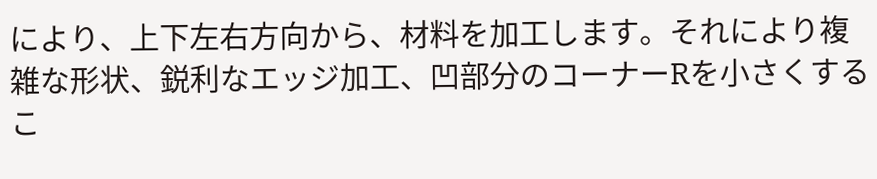により、上下左右方向から、材料を加工します。それにより複雑な形状、鋭利なエッジ加工、凹部分のコーナーRを小さくするこ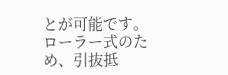とが可能です。
ローラー式のため、引抜抵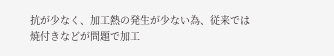抗が少なく、加工熱の発生が少ない為、従来では焼付きなどが問題で加工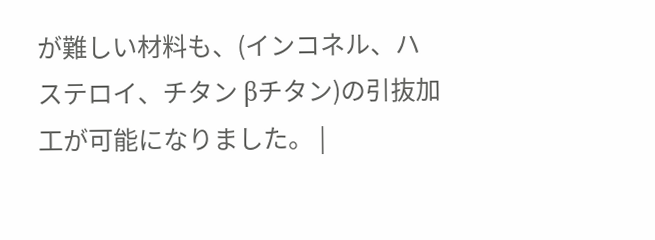が難しい材料も、(インコネル、ハステロイ、チタン βチタン)の引抜加工が可能になりました。 |